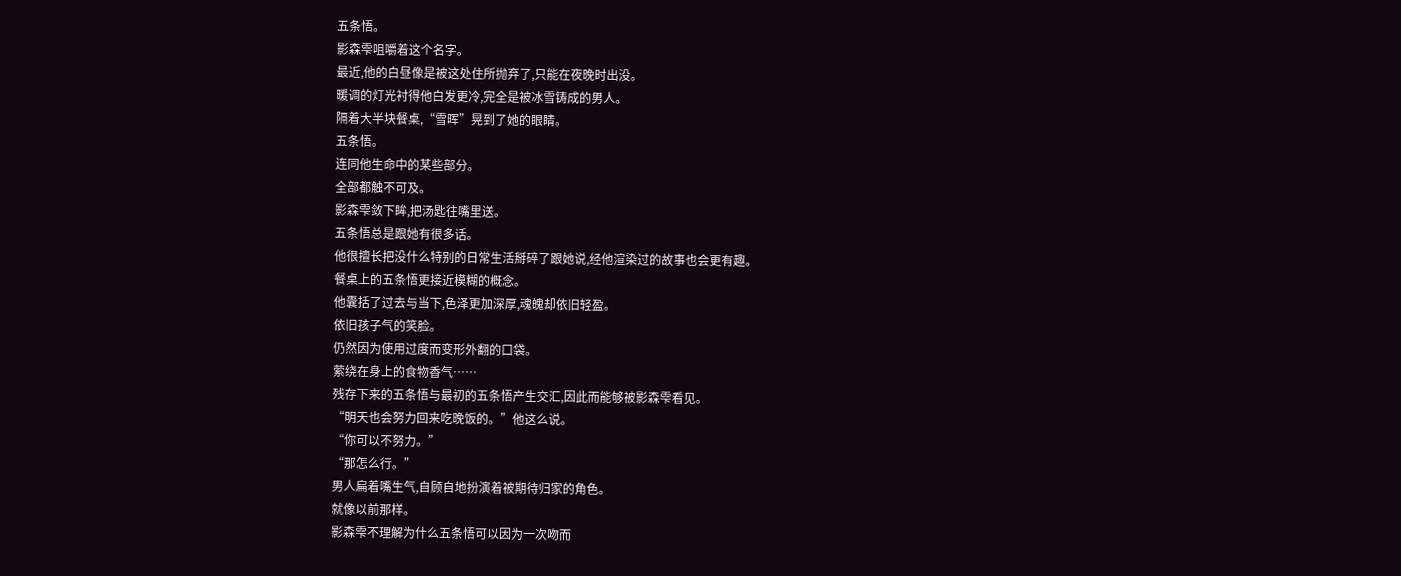五条悟。
影森雫咀嚼着这个名字。
最近,他的白昼像是被这处住所抛弃了,只能在夜晚时出没。
暖调的灯光衬得他白发更冷,完全是被冰雪铸成的男人。
隔着大半块餐桌,“雪晖”晃到了她的眼睛。
五条悟。
连同他生命中的某些部分。
全部都触不可及。
影森雫敛下眸,把汤匙往嘴里送。
五条悟总是跟她有很多话。
他很擅长把没什么特别的日常生活掰碎了跟她说,经他渲染过的故事也会更有趣。
餐桌上的五条悟更接近模糊的概念。
他囊括了过去与当下,色泽更加深厚,魂魄却依旧轻盈。
依旧孩子气的笑脸。
仍然因为使用过度而变形外翻的口袋。
萦绕在身上的食物香气……
残存下来的五条悟与最初的五条悟产生交汇,因此而能够被影森雫看见。
“明天也会努力回来吃晚饭的。”他这么说。
“你可以不努力。”
“那怎么行。”
男人扁着嘴生气,自顾自地扮演着被期待归家的角色。
就像以前那样。
影森雫不理解为什么五条悟可以因为一次吻而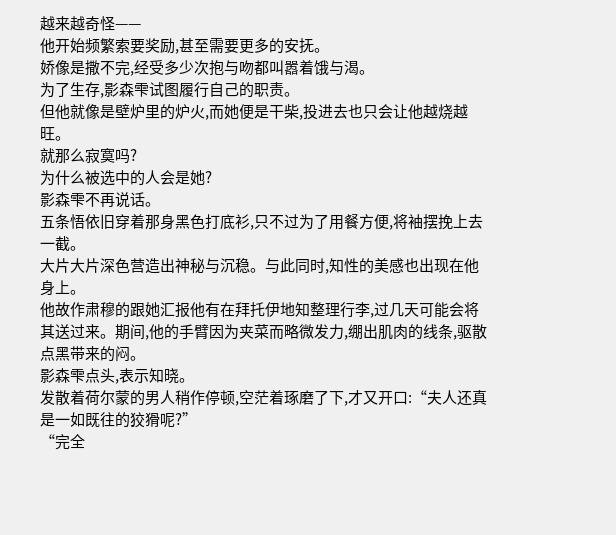越来越奇怪——
他开始频繁索要奖励,甚至需要更多的安抚。
娇像是撒不完,经受多少次抱与吻都叫嚣着饿与渴。
为了生存,影森雫试图履行自己的职责。
但他就像是壁炉里的炉火,而她便是干柴,投进去也只会让他越烧越旺。
就那么寂寞吗?
为什么被选中的人会是她?
影森雫不再说话。
五条悟依旧穿着那身黑色打底衫,只不过为了用餐方便,将袖摆挽上去一截。
大片大片深色营造出神秘与沉稳。与此同时,知性的美感也出现在他身上。
他故作肃穆的跟她汇报他有在拜托伊地知整理行李,过几天可能会将其送过来。期间,他的手臂因为夹菜而略微发力,绷出肌肉的线条,驱散点黑带来的闷。
影森雫点头,表示知晓。
发散着荷尔蒙的男人稍作停顿,空茫着琢磨了下,才又开口:“夫人还真是一如既往的狡猾呢?”
“完全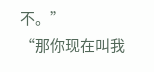不。”
“那你现在叫我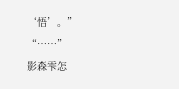‘悟’。”
“……”
影森雫怎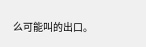么可能叫的出口。